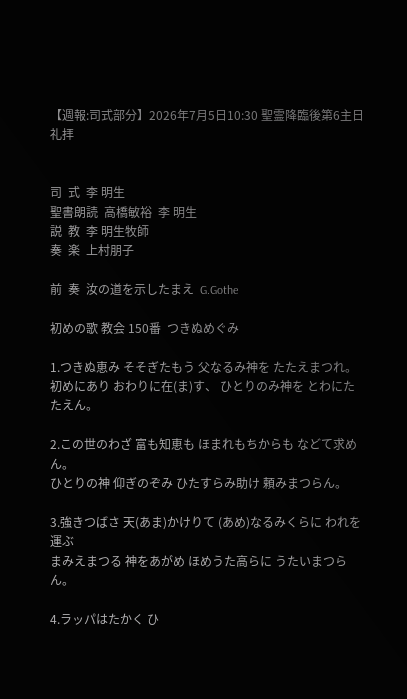【週報:司式部分】2026年7月5日10:30 聖霊降臨後第6主日礼拝


司  式  李 明生
聖書朗読  高橋敏裕  李 明生
説  教  李 明生牧師
奏  楽  上村朋子

前  奏  汝の道を示したまえ  G.Gothe

初めの歌 教会 150番  つきぬめぐみ

1.つきぬ恵み そそぎたもう 父なるみ神を たたえまつれ。
初めにあり おわりに在(ま)す、 ひとりのみ神を とわにたたえん。

2.この世のわざ 富も知恵も ほまれもちからも などて求めん。
ひとりの神 仰ぎのぞみ ひたすらみ助け 頼みまつらん。

3.強きつばさ 天(あま)かけりて (あめ)なるみくらに われを運ぶ
まみえまつる 神をあがめ ほめうた高らに うたいまつらん。

4.ラッパはたかく ひ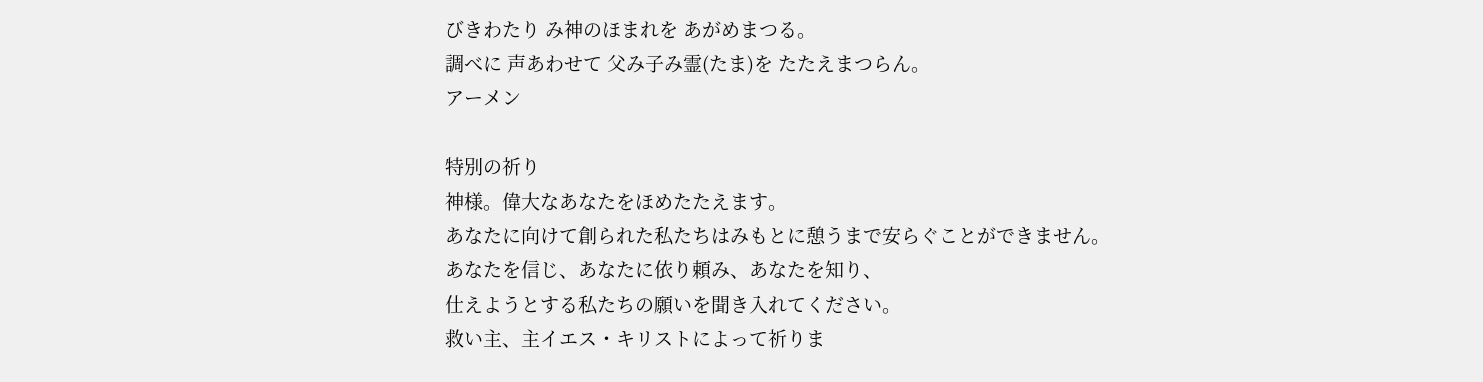びきわたり み神のほまれを あがめまつる。
調べに 声あわせて 父み子み霊(たま)を たたえまつらん。
アーメン

特別の祈り
神様。偉大なあなたをほめたたえます。
あなたに向けて創られた私たちはみもとに憩うまで安らぐことができません。
あなたを信じ、あなたに依り頼み、あなたを知り、
仕えようとする私たちの願いを聞き入れてください。
救い主、主イエス・キリストによって祈りま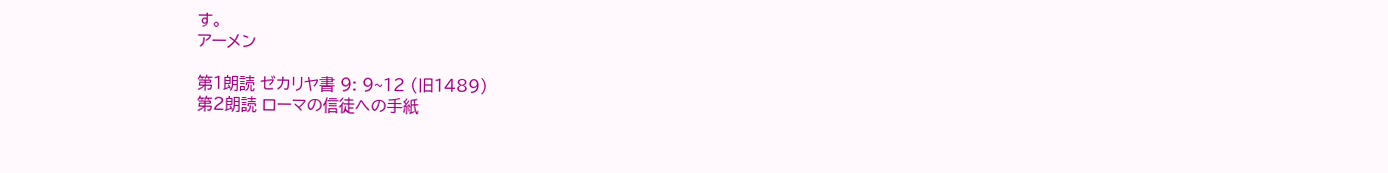す。
アーメン

第1朗読 ゼカリヤ書 9: 9~12 (旧1489)
第2朗読 ローマの信徒への手紙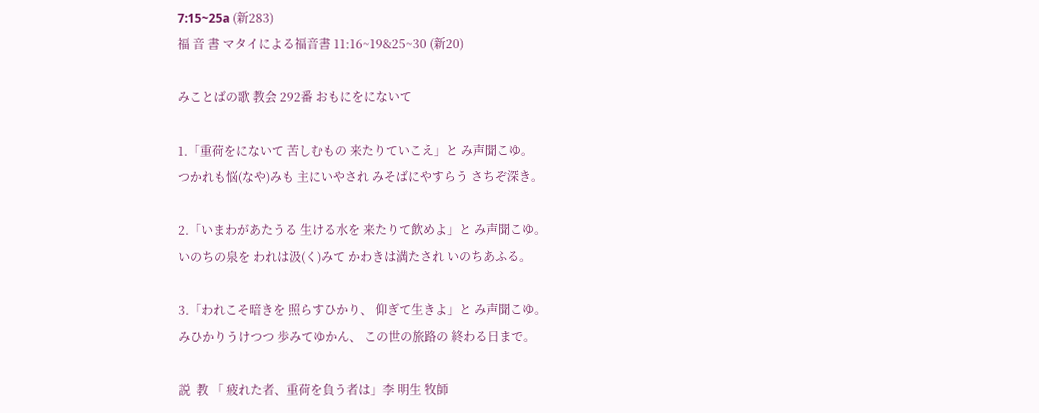7:15~25a (新283)
福 音 書 マタイによる福音書 11:16~19&25~30 (新20)

みことばの歌 教会 292番 おもにをにないて

1.「重荷をにないて 苦しむもの 来たりていこえ」と み声聞こゆ。
つかれも悩(なや)みも 主にいやされ みそばにやすらう さちぞ深き。

2.「いまわがあたうる 生ける水を 来たりて飲めよ」と み声聞こゆ。
いのちの泉を われは汲(く)みて かわきは満たされ いのちあふる。

3.「われこそ暗きを 照らすひかり、 仰ぎて生きよ」と み声聞こゆ。
みひかりうけつつ 歩みてゆかん、 この世の旅路の 終わる日まで。

説  教 「 疲れた者、重荷を負う者は」李 明生 牧師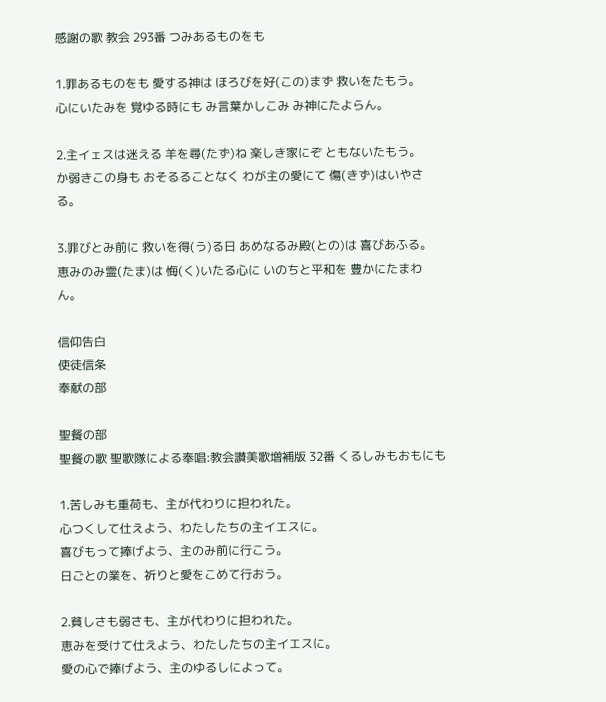感謝の歌 教会 293番 つみあるものをも

1.罪あるものをも 愛する神は ほろびを好(この)まず 救いをたもう。
心にいたみを 覚ゆる時にも み言葉かしこみ み神にたよらん。

2.主イェスは迷える 羊を尋(たず)ね 楽しき家にぞ ともないたもう。
か弱きこの身も おそるることなく わが主の愛にて 傷(きず)はいやさる。

3.罪びとみ前に 救いを得(う)る日 あめなるみ殿(との)は 喜びあふる。
恵みのみ霊(たま)は 悔(く)いたる心に いのちと平和を 豊かにたまわん。

信仰告白
使徒信条
奉献の部

聖餐の部
聖餐の歌 聖歌隊による奉唱:教会讃美歌増補版 32番 くるしみもおもにも

1.苦しみも重荷も、主が代わりに担われた。
心つくして仕えよう、わたしたちの主イエスに。
喜びもって捧げよう、主のみ前に行こう。
日ごとの業を、祈りと愛をこめて行おう。

2.貧しさも弱さも、主が代わりに担われた。
恵みを受けて仕えよう、わたしたちの主イエスに。
愛の心で捧げよう、主のゆるしによって。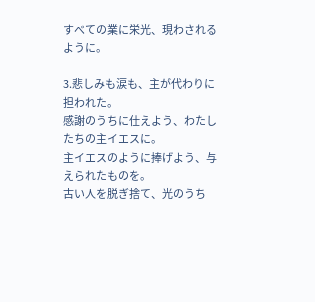すべての業に栄光、現わされるように。

3.悲しみも涙も、主が代わりに担われた。
感謝のうちに仕えよう、わたしたちの主イエスに。
主イエスのように捧げよう、与えられたものを。
古い人を脱ぎ捨て、光のうち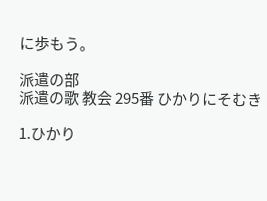に歩もう。

派遣の部
派遣の歌 教会 295番 ひかりにそむき

1.ひかり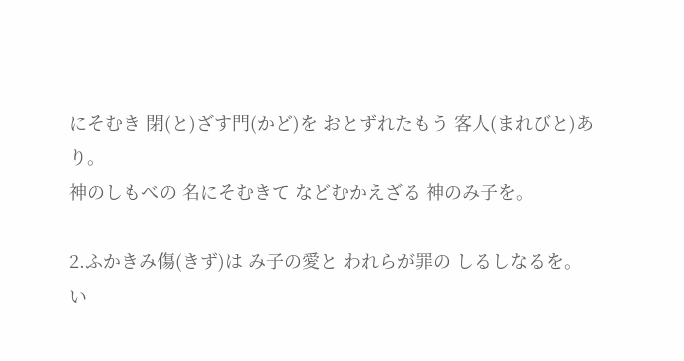にそむき 閉(と)ざす門(かど)を おとずれたもう 客人(まれびと)あり。
神のしもべの 名にそむきて などむかえざる 神のみ子を。

2.ふかきみ傷(きず)は み子の愛と われらが罪の しるしなるを。
い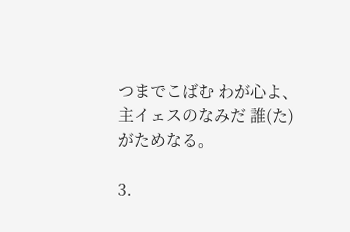つまでこばむ わが心よ、 主イェスのなみだ 誰(た)がためなる。

3.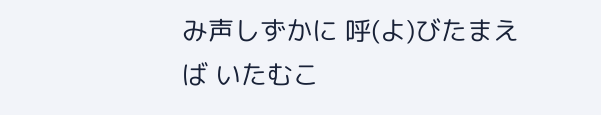み声しずかに 呼(よ)びたまえば いたむこ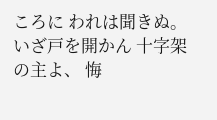ころに われは聞きぬ。
いざ戸を開かん 十字架の主よ、 悔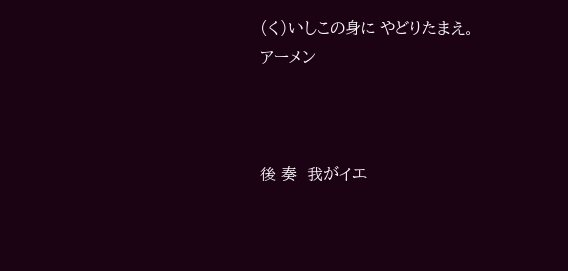(く)いしこの身に やどりたまえ。
アーメン



後 奏  我がイエ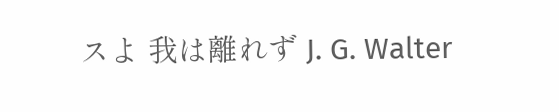スよ 我は離れず J. G. Walter